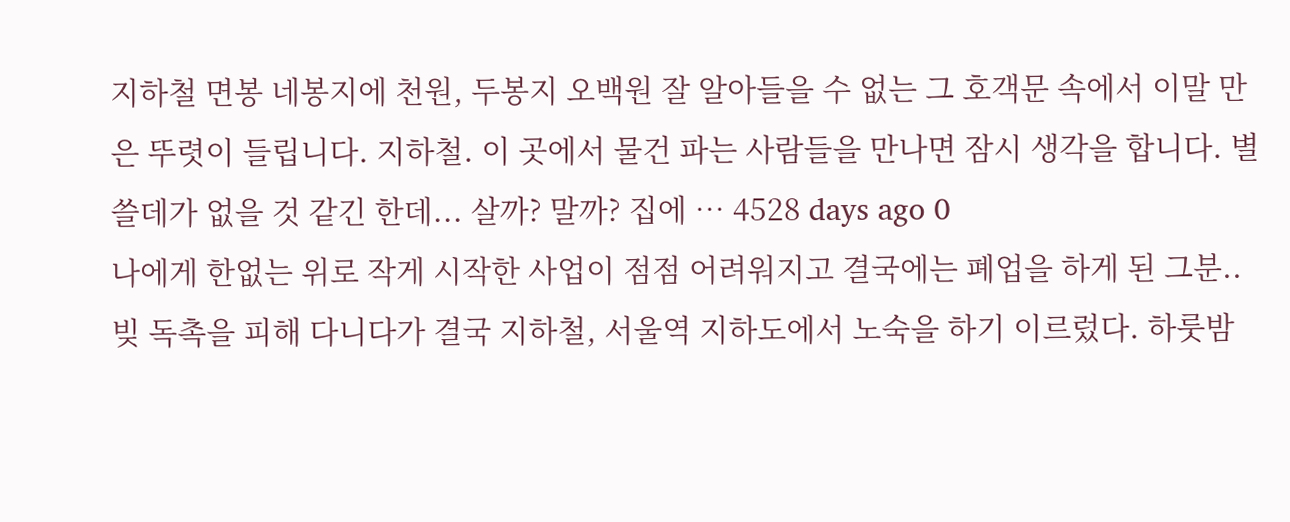지하철 면봉 네봉지에 천원, 두봉지 오백원 잘 알아들을 수 없는 그 호객문 속에서 이말 만은 뚜렷이 들립니다. 지하철. 이 곳에서 물건 파는 사람들을 만나면 잠시 생각을 합니다. 별 쓸데가 없을 것 같긴 한데... 살까? 말까? 집에 … 4528 days ago 0
나에게 한없는 위로 작게 시작한 사업이 점점 어려워지고 결국에는 폐업을 하게 된 그분.. 빚 독촉을 피해 다니다가 결국 지하철, 서울역 지하도에서 노숙을 하기 이르렀다. 하룻밤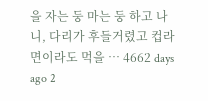을 자는 둥 마는 둥 하고 나니, 다리가 후들거렸고 컵라면이라도 먹을 … 4662 days ago 2